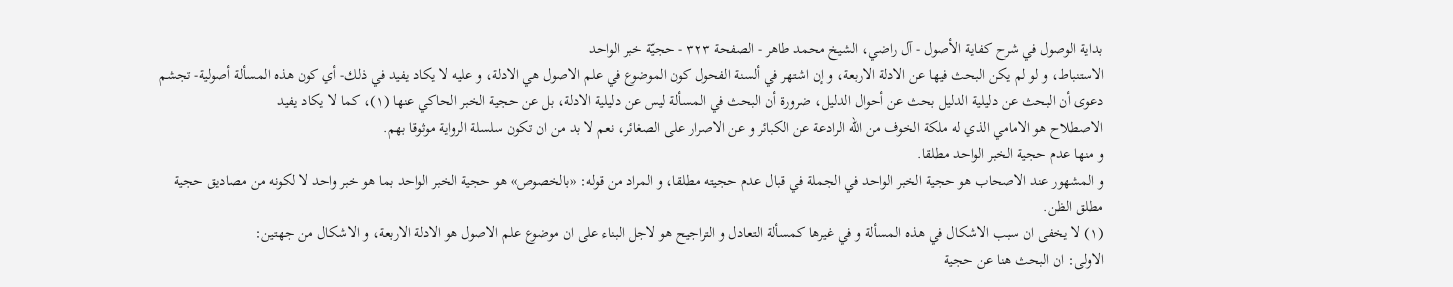بداية الوصول في شرح كفاية الأصول - آل راضي، الشيخ محمد طاهر - الصفحة ٣٢٣ - حجيّة خبر الواحد
الاستنباط، و لو لم يكن البحث فيها عن الادلة الاربعة، و إن اشتهر في ألسنة الفحول كون الموضوع في علم الاصول هي الادلة، و عليه لا يكاد يفيد في ذلك- أي كون هذه المسألة أصولية- تجشم دعوى أن البحث عن دليلية الدليل بحث عن أحوال الدليل، ضرورة أن البحث في المسألة ليس عن دليلية الادلة، بل عن حجية الخبر الحاكي عنها (١)، كما لا يكاد يفيد
الاصطلاح هو الامامي الذي له ملكة الخوف من اللّه الرادعة عن الكبائر و عن الاصرار على الصغائر، نعم لا بد من ان تكون سلسلة الرواية موثوقا بهم.
و منها عدم حجية الخبر الواحد مطلقا.
و المشهور عند الاصحاب هو حجية الخبر الواحد في الجملة في قبال عدم حجيته مطلقا، و المراد من قوله: «بالخصوص» هو حجية الخبر الواحد بما هو خبر واحد لا لكونه من مصاديق حجية مطلق الظن.
(١) لا يخفى ان سبب الاشكال في هذه المسألة و في غيرها كمسألة التعادل و التراجيح هو لاجل البناء على ان موضوع علم الاصول هو الادلة الاربعة، و الاشكال من جهتين:
الاولى: ان البحث هنا عن حجية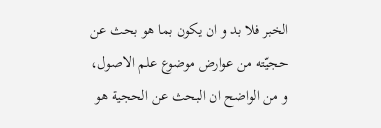الخبر فلا بد و ان يكون بما هو بحث عن حجيّته من عوارض موضوع علم الاصول، و من الواضح ان البحث عن الحجية هو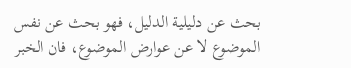بحث عن دليلية الدليل، فهو بحث عن نفس الموضوع لا عن عوارض الموضوع، فان الخبر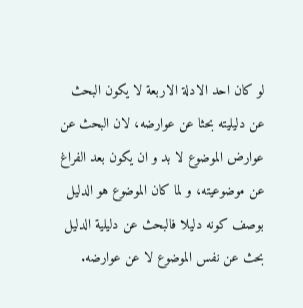لو كان احد الادلة الاربعة لا يكون البحث عن دليليته بحثا عن عوارضه، لان البحث عن عوارض الموضوع لا بد و ان يكون بعد الفراغ عن موضوعيته، و لما كان الموضوع هو الدليل بوصف كونه دليلا فالبحث عن دليلية الدليل بحث عن نفس الموضوع لا عن عوارضه.